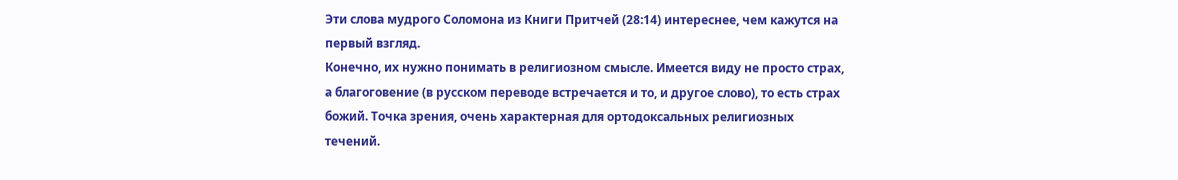Эти слова мудрого Соломона из Книги Притчей (28:14) интереснее, чем кажутся на первый взгляд.
Конечно, их нужно понимать в религиозном смысле. Имеется виду не просто страх, а благоговение (в русском переводе встречается и то, и другое слово), то есть страх божий. Точка зрения, очень характерная для ортодоксальных религиозных течений.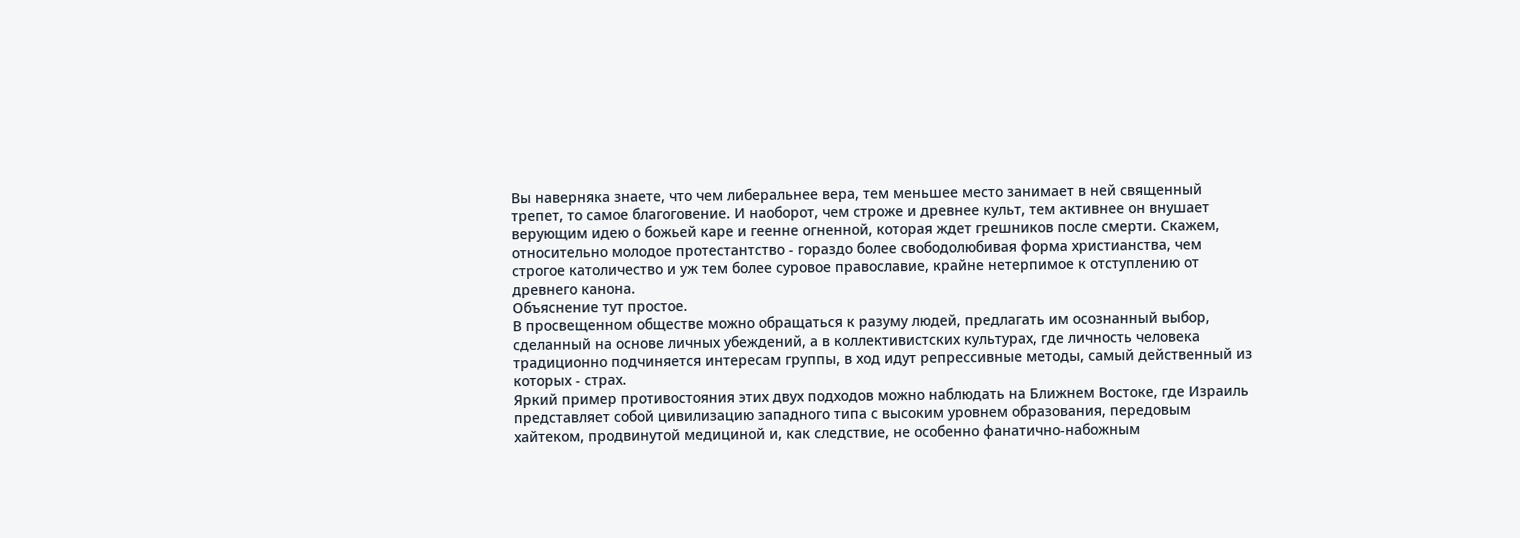Вы наверняка знаете, что чем либеральнее вера, тем меньшее место занимает в ней священный трепет, то самое благоговение. И наоборот, чем строже и древнее культ, тем активнее он внушает верующим идею о божьей каре и геенне огненной, которая ждет грешников после смерти. Скажем, относительно молодое протестантство - гораздо более свободолюбивая форма христианства, чем строгое католичество и уж тем более суровое православие, крайне нетерпимое к отступлению от древнего канона.
Объяснение тут простое.
В просвещенном обществе можно обращаться к разуму людей, предлагать им осознанный выбор, сделанный на основе личных убеждений, а в коллективистских культурах, где личность человека традиционно подчиняется интересам группы, в ход идут репрессивные методы, самый действенный из которых - страх.
Яркий пример противостояния этих двух подходов можно наблюдать на Ближнем Востоке, где Израиль представляет собой цивилизацию западного типа с высоким уровнем образования, передовым хайтеком, продвинутой медициной и, как следствие, не особенно фанатично-набожным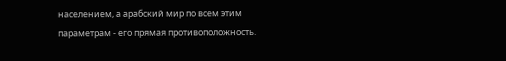населением, а арабский мир по всем этим параметрам - его прямая противоположность.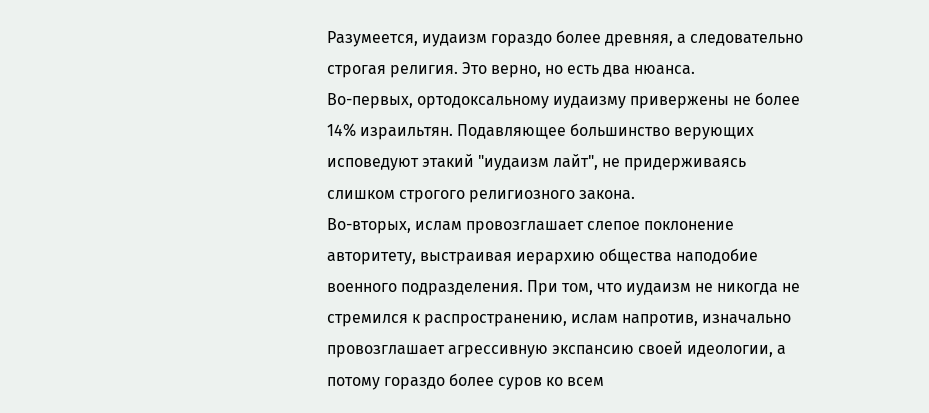Разумеется, иудаизм гораздо более древняя, а следовательно строгая религия. Это верно, но есть два нюанса.
Во-первых, ортодоксальному иудаизму привержены не более 14% израильтян. Подавляющее большинство верующих исповедуют этакий "иудаизм лайт", не придерживаясь слишком строгого религиозного закона.
Во-вторых, ислам провозглашает слепое поклонение авторитету, выстраивая иерархию общества наподобие военного подразделения. При том, что иудаизм не никогда не стремился к распространению, ислам напротив, изначально провозглашает агрессивную экспансию своей идеологии, а потому гораздо более суров ко всем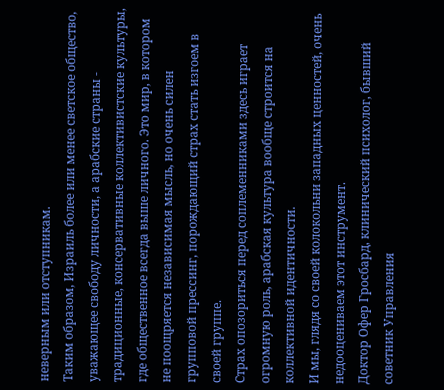неверным или отступникам.
Таким образом, Израиль более или менее светское общество, уважающее свободу личности, а арабские страны - традиционные, консервативные коллективистские культуры, где общественное всегда выше личного. Это мир, в котором не поощряется независимая мысль, но очень силен групповой прессинг, порождающий страх стать изгоем в своей группе.
Страх опозориться перед соплеменниками здесь играет огромную роль, арабская культура вообще строится на коллективной идентичности.
И мы, глядя со своей колокольни западных ценностей, очень недооцениваем этот инструмент.
Доктор Офер Гросбард, клинический психолог, бывший советник Управления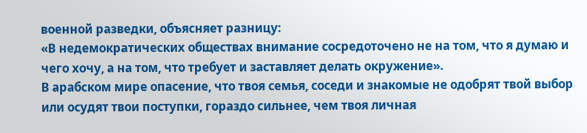военной разведки, объясняет разницу:
«В недемократических обществах внимание сосредоточено не на том, что я думаю и чего хочу, а на том, что требует и заставляет делать окружение».
В арабском мире опасение, что твоя семья, соседи и знакомые не одобрят твой выбор или осудят твои поступки, гораздо сильнее, чем твоя личная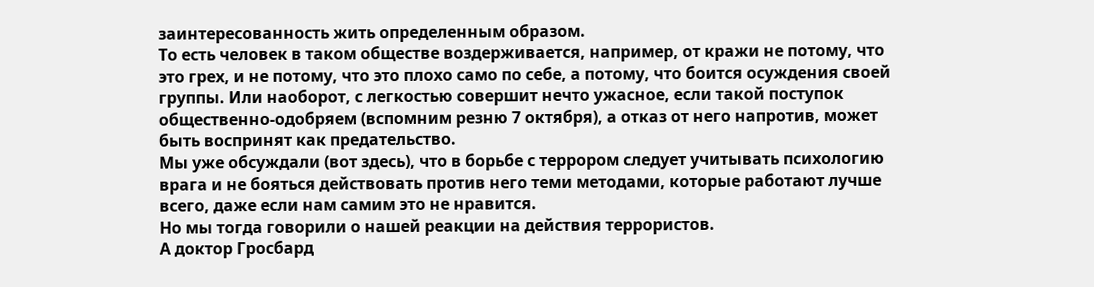заинтересованность жить определенным образом.
То есть человек в таком обществе воздерживается, например, от кражи не потому, что это грех, и не потому, что это плохо само по себе, а потому, что боится осуждения своей группы. Или наоборот, с легкостью совершит нечто ужасное, если такой поступок общественно-одобряем (вспомним резню 7 октября), а отказ от него напротив, может быть воспринят как предательство.
Мы уже обсуждали (вот здесь), что в борьбе с террором следует учитывать психологию врага и не бояться действовать против него теми методами, которые работают лучше всего, даже если нам самим это не нравится.
Но мы тогда говорили о нашей реакции на действия террористов.
А доктор Гросбард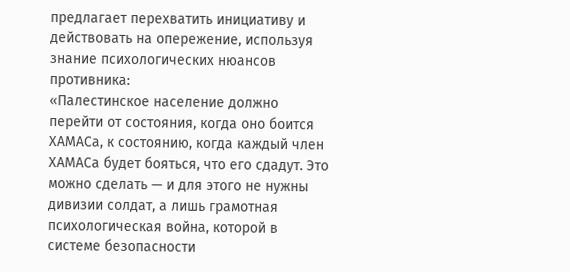предлагает перехватить инициативу и действовать на опережение, используя знание психологических нюансов противника:
«Палестинское население должно перейти от состояния, когда оно боится ХАМАСа, к состоянию, когда каждый член ХАМАСа будет бояться, что его сдадут. Это можно сделать — и для этого не нужны дивизии солдат, а лишь грамотная психологическая война, которой в системе безопасности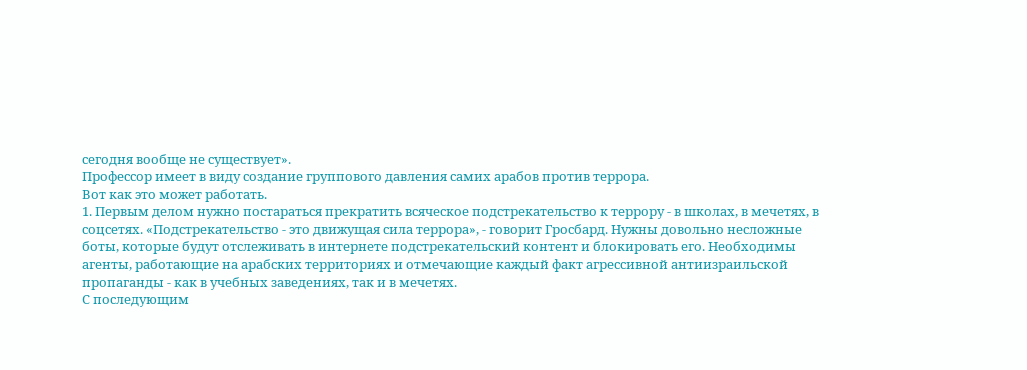сегодня вообще не существует».
Профессор имеет в виду создание группового давления самих арабов против террора.
Вот как это может работать.
1. Первым делом нужно постараться прекратить всяческое подстрекательство к террору - в школах, в мечетях, в соцсетях. «Подстрекательство - это движущая сила террора», - говорит Гросбард. Нужны довольно несложные боты, которые будут отслеживать в интернете подстрекательский контент и блокировать его. Необходимы агенты, работающие на арабских территориях и отмечающие каждый факт агрессивной антиизраильской пропаганды - как в учебных заведениях, так и в мечетях.
С последующим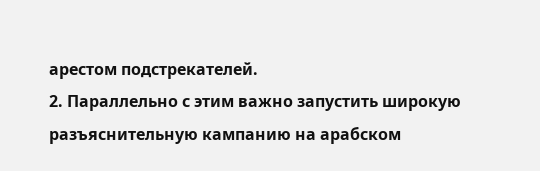арестом подстрекателей.
2. Параллельно с этим важно запустить широкую разъяснительную кампанию на арабском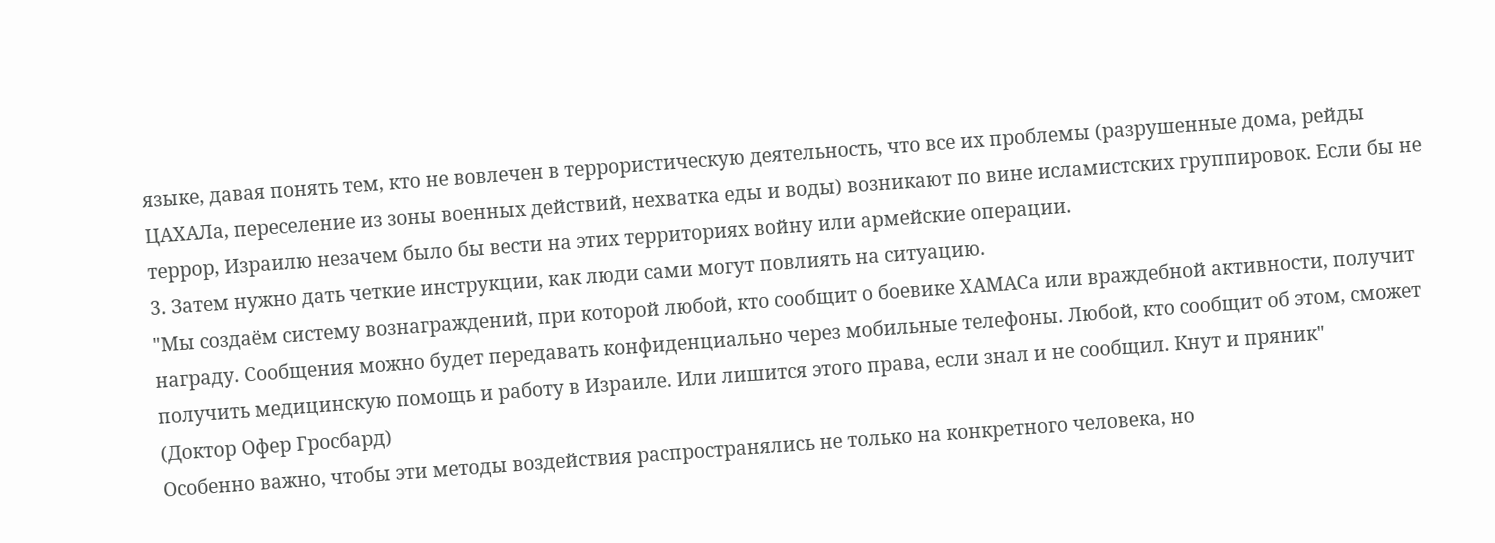языке, давая понять тем, кто не вовлечен в террористическую деятельность, что все их проблемы (разрушенные дома, рейды ЦАХАЛа, переселение из зоны военных действий, нехватка еды и воды) возникают по вине исламистских группировок. Если бы не террор, Израилю незачем было бы вести на этих территориях войну или армейские операции.
3. Затем нужно дать четкие инструкции, как люди сами могут повлиять на ситуацию.
"Мы создаём систему вознаграждений, при которой любой, кто сообщит о боевике ХАМАСа или враждебной активности, получит награду. Сообщения можно будет передавать конфиденциально через мобильные телефоны. Любой, кто сообщит об этом, сможет получить медицинскую помощь и работу в Израиле. Или лишится этого права, если знал и не сообщил. Кнут и пряник"
(Доктор Офер Гросбард)
Особенно важно, чтобы эти методы воздействия распространялись не только на конкретного человека, но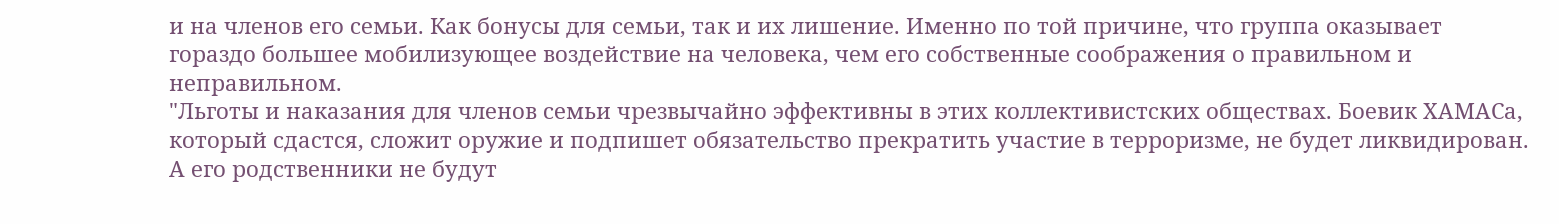и на членов его семьи. Как бонусы для семьи, так и их лишение. Именно по той причине, что группа оказывает гораздо большее мобилизующее воздействие на человека, чем его собственные соображения о правильном и неправильном.
"Льготы и наказания для членов семьи чрезвычайно эффективны в этих коллективистских обществах. Боевик ХАМАСа, который сдастся, сложит оружие и подпишет обязательство прекратить участие в терроризме, не будет ликвидирован. А его родственники не будут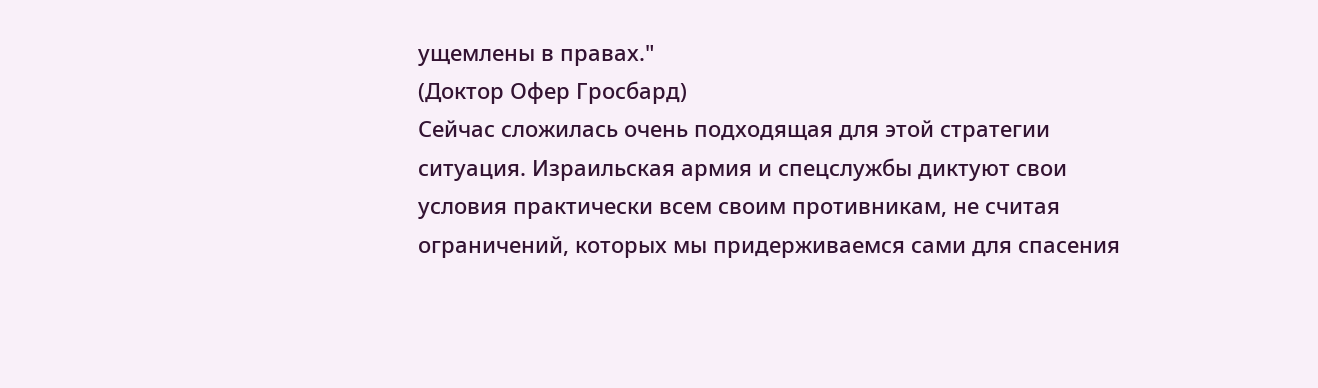ущемлены в правах."
(Доктор Офер Гросбард)
Сейчас сложилась очень подходящая для этой стратегии ситуация. Израильская армия и спецслужбы диктуют свои условия практически всем своим противникам, не считая ограничений, которых мы придерживаемся сами для спасения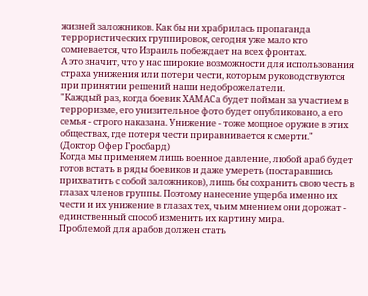жизней заложников. Как бы ни храбрилась пропаганда террористических группировок, сегодня уже мало кто сомневается, что Израиль побеждает на всех фронтах.
А это значит, что у нас широкие возможности для использования страха унижения или потери чести, которым руководствуются при принятии решений наши недоброжелатели.
"Каждый раз, когда боевик ХАМАСа будет пойман за участием в терроризме, его унизительное фото будет опубликовано, а его семья - строго наказана. Унижение - тоже мощное оружие в этих обществах, где потеря чести приравнивается к смерти."
(Доктор Офер Гросбард)
Когда мы применяем лишь военное давление, любой араб будет готов встать в ряды боевиков и даже умереть (постаравшись прихватить с собой заложников), лишь бы сохранить свою честь в глазах членов группы. Поэтому нанесение ущерба именно их чести и их унижение в глазах тех, чьим мнением они дорожат - единственный способ изменить их картину мира.
Проблемой для арабов должен стать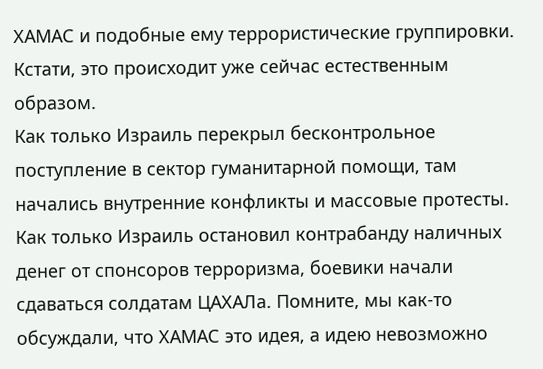ХАМАС и подобные ему террористические группировки.
Кстати, это происходит уже сейчас естественным образом.
Как только Израиль перекрыл бесконтрольное поступление в сектор гуманитарной помощи, там начались внутренние конфликты и массовые протесты.
Как только Израиль остановил контрабанду наличных денег от спонсоров терроризма, боевики начали сдаваться солдатам ЦАХАЛа. Помните, мы как-то обсуждали, что ХАМАС это идея, а идею невозможно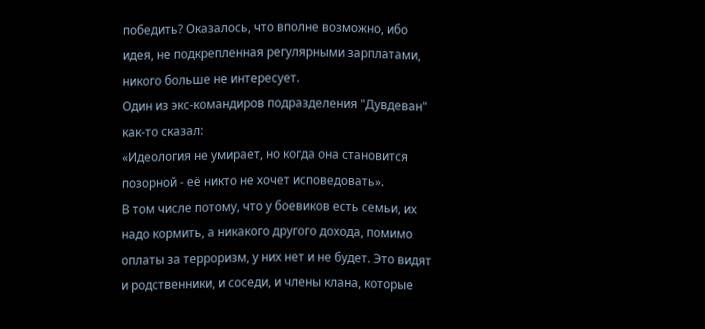победить? Оказалось, что вполне возможно, ибо идея, не подкрепленная регулярными зарплатами, никого больше не интересует.
Один из экс-командиров подразделения "Дувдеван" как-то сказал:
«Идеология не умирает, но когда она становится позорной - её никто не хочет исповедовать».
В том числе потому, что у боевиков есть семьи, их надо кормить, а никакого другого дохода, помимо оплаты за терроризм, у них нет и не будет. Это видят и родственники, и соседи, и члены клана, которые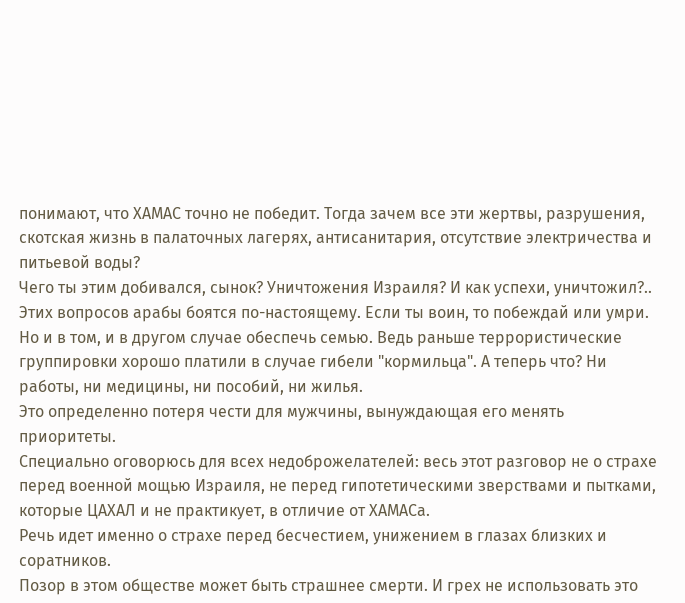понимают, что ХАМАС точно не победит. Тогда зачем все эти жертвы, разрушения, скотская жизнь в палаточных лагерях, антисанитария, отсутствие электричества и питьевой воды?
Чего ты этим добивался, сынок? Уничтожения Израиля? И как успехи, уничтожил?..
Этих вопросов арабы боятся по-настоящему. Если ты воин, то побеждай или умри. Но и в том, и в другом случае обеспечь семью. Ведь раньше террористические группировки хорошо платили в случае гибели "кормильца". А теперь что? Ни работы, ни медицины, ни пособий, ни жилья.
Это определенно потеря чести для мужчины, вынуждающая его менять приоритеты.
Специально оговорюсь для всех недоброжелателей: весь этот разговор не о страхе перед военной мощью Израиля, не перед гипотетическими зверствами и пытками, которые ЦАХАЛ и не практикует, в отличие от ХАМАСа.
Речь идет именно о страхе перед бесчестием, унижением в глазах близких и соратников.
Позор в этом обществе может быть страшнее смерти. И грех не использовать это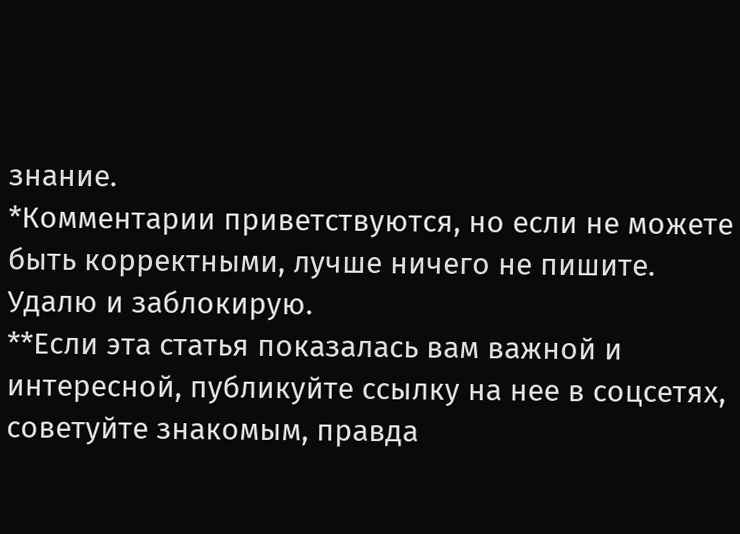знание.
*Комментарии приветствуются, но если не можете быть корректными, лучше ничего не пишите. Удалю и заблокирую.
**Если эта статья показалась вам важной и интересной, публикуйте ссылку на нее в соцсетях, советуйте знакомым, правда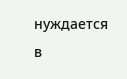нуждается в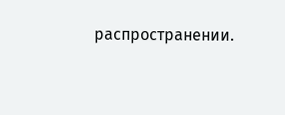распространении.